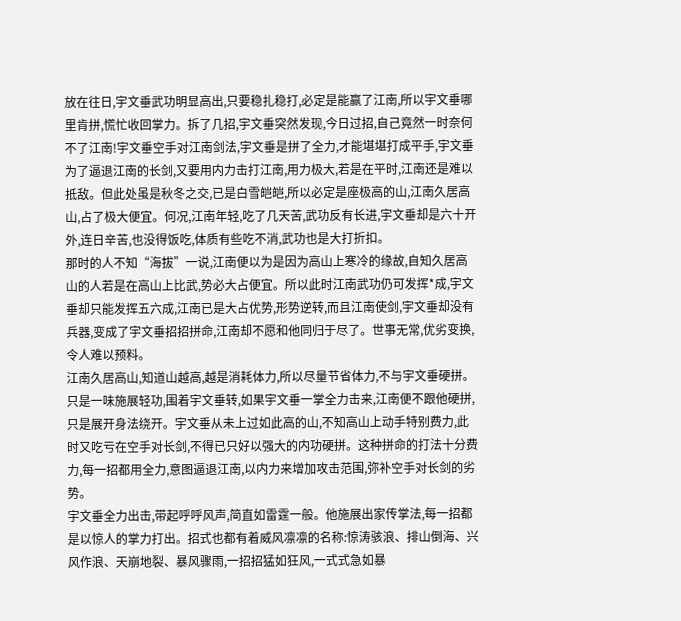放在往日,宇文垂武功明显高出,只要稳扎稳打,必定是能赢了江南,所以宇文垂哪里肯拼,慌忙收回掌力。拆了几招,宇文垂突然发现,今日过招,自己竟然一时奈何不了江南!宇文垂空手对江南剑法,宇文垂是拼了全力,才能堪堪打成平手,宇文垂为了逼退江南的长剑,又要用内力击打江南,用力极大,若是在平时,江南还是难以抵敌。但此处虽是秋冬之交,已是白雪皑皑,所以必定是座极高的山,江南久居高山,占了极大便宜。何况,江南年轻,吃了几天苦,武功反有长进,宇文垂却是六十开外,连日辛苦,也没得饭吃,体质有些吃不消,武功也是大打折扣。
那时的人不知“海拔”一说,江南便以为是因为高山上寒冷的缘故,自知久居高山的人若是在高山上比武,势必大占便宜。所以此时江南武功仍可发挥*成,宇文垂却只能发挥五六成,江南已是大占优势,形势逆转,而且江南使剑,宇文垂却没有兵器,变成了宇文垂招招拼命,江南却不愿和他同归于尽了。世事无常,优劣变换,令人难以预料。
江南久居高山,知道山越高,越是消耗体力,所以尽量节省体力,不与宇文垂硬拼。只是一味施展轻功,围着宇文垂转,如果宇文垂一掌全力击来,江南便不跟他硬拼,只是展开身法绕开。宇文垂从未上过如此高的山,不知高山上动手特别费力,此时又吃亏在空手对长剑,不得已只好以强大的内功硬拼。这种拼命的打法十分费力,每一招都用全力,意图逼退江南,以内力来增加攻击范围,弥补空手对长剑的劣势。
宇文垂全力出击,带起呼呼风声,简直如雷霆一般。他施展出家传掌法,每一招都是以惊人的掌力打出。招式也都有着威风凛凛的名称:惊涛骇浪、排山倒海、兴风作浪、天崩地裂、暴风骤雨,一招招猛如狂风,一式式急如暴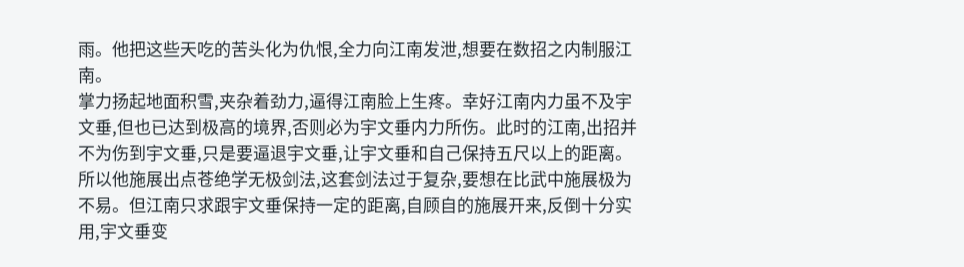雨。他把这些天吃的苦头化为仇恨,全力向江南发泄,想要在数招之内制服江南。
掌力扬起地面积雪,夹杂着劲力,逼得江南脸上生疼。幸好江南内力虽不及宇文垂,但也已达到极高的境界,否则必为宇文垂内力所伤。此时的江南,出招并不为伤到宇文垂,只是要逼退宇文垂,让宇文垂和自己保持五尺以上的距离。所以他施展出点苍绝学无极剑法,这套剑法过于复杂,要想在比武中施展极为不易。但江南只求跟宇文垂保持一定的距离,自顾自的施展开来,反倒十分实用,宇文垂变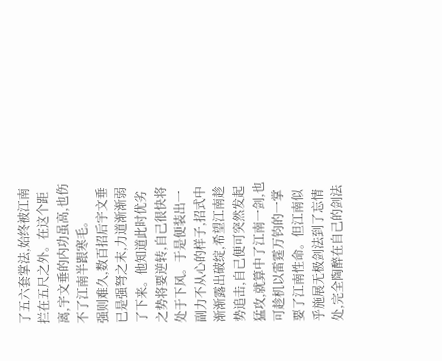了五六套掌法,始终被江南拦在五尺之外。在这个距离,宇文垂的内功虽高,也伤不了江南半跟寒毛。
强则难久,数百招后宇文垂已是强弩之末,力道渐渐弱了下来。他知道此时优劣之势将要逆转,自己很快将处于下风。于是便装出一副力不从心的样子,招式中渐渐露出破绽,希望江南趁势追击,自己便可突然发起猛攻,就算中了江南一剑,也可趁机以雷霆万钧的一掌要了江南性命。但江南似乎施展无极剑法到了忘情处,完全陶醉在自己的剑法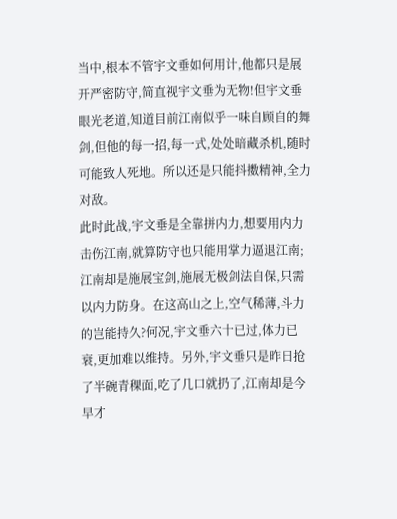当中,根本不管宇文垂如何用计,他都只是展开严密防守,简直视宇文垂为无物!但宇文垂眼光老道,知道目前江南似乎一味自顾自的舞剑,但他的每一招,每一式,处处暗藏杀机,随时可能致人死地。所以还是只能抖擞精神,全力对敌。
此时此战,宇文垂是全靠拼内力,想要用内力击伤江南,就算防守也只能用掌力逼退江南;江南却是施展宝剑,施展无极剑法自保,只需以内力防身。在这高山之上,空气稀薄,斗力的岂能持久?何况,宇文垂六十已过,体力已衰,更加难以维持。另外,宇文垂只是昨日抢了半碗青稞面,吃了几口就扔了,江南却是今早才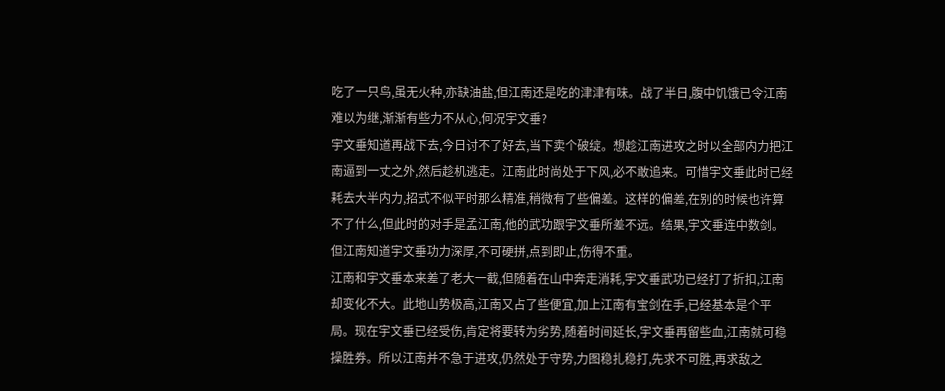吃了一只鸟,虽无火种,亦缺油盐,但江南还是吃的津津有味。战了半日,腹中饥饿已令江南难以为继,渐渐有些力不从心,何况宇文垂?
宇文垂知道再战下去,今日讨不了好去,当下卖个破绽。想趁江南进攻之时以全部内力把江南逼到一丈之外,然后趁机逃走。江南此时尚处于下风,必不敢追来。可惜宇文垂此时已经耗去大半内力,招式不似平时那么精准,稍微有了些偏差。这样的偏差,在别的时候也许算不了什么,但此时的对手是孟江南,他的武功跟宇文垂所差不远。结果,宇文垂连中数剑。但江南知道宇文垂功力深厚,不可硬拼,点到即止,伤得不重。
江南和宇文垂本来差了老大一截,但随着在山中奔走消耗,宇文垂武功已经打了折扣,江南却变化不大。此地山势极高,江南又占了些便宜,加上江南有宝剑在手,已经基本是个平局。现在宇文垂已经受伤,肯定将要转为劣势,随着时间延长,宇文垂再留些血,江南就可稳操胜券。所以江南并不急于进攻,仍然处于守势,力图稳扎稳打,先求不可胜,再求敌之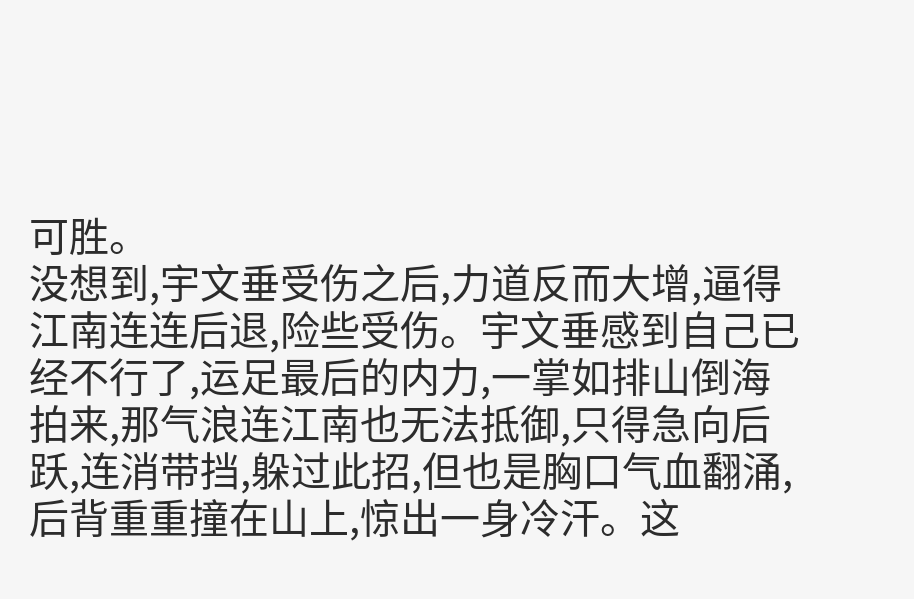可胜。
没想到,宇文垂受伤之后,力道反而大增,逼得江南连连后退,险些受伤。宇文垂感到自己已经不行了,运足最后的内力,一掌如排山倒海拍来,那气浪连江南也无法抵御,只得急向后跃,连消带挡,躲过此招,但也是胸口气血翻涌,后背重重撞在山上,惊出一身冷汗。这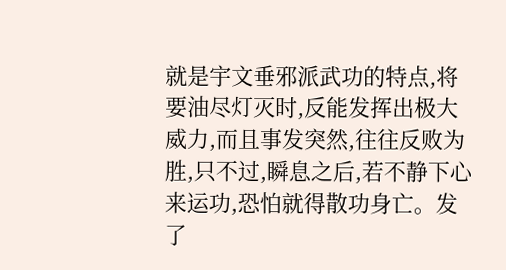就是宇文垂邪派武功的特点,将要油尽灯灭时,反能发挥出极大威力,而且事发突然,往往反败为胜,只不过,瞬息之后,若不静下心来运功,恐怕就得散功身亡。发了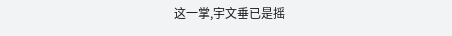这一掌,宇文垂已是摇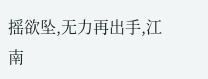摇欲坠,无力再出手,江南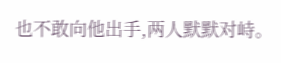也不敢向他出手,两人默默对峙。